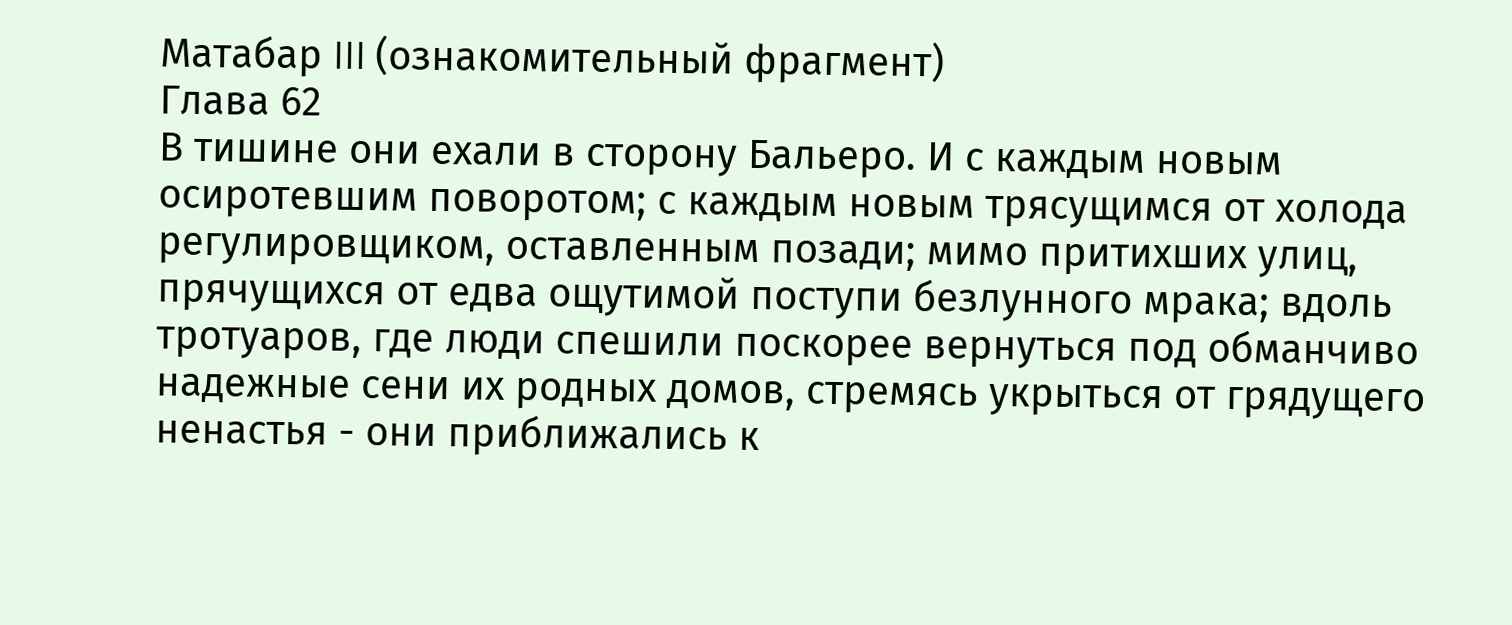Матабар III (ознакомительный фрагмент)
Глава 62
В тишине они ехали в сторону Бальеро. И с каждым новым осиротевшим поворотом; с каждым новым трясущимся от холода регулировщиком, оставленным позади; мимо притихших улиц, прячущихся от едва ощутимой поступи безлунного мрака; вдоль тротуаров, где люди спешили поскорее вернуться под обманчиво надежные сени их родных домов, стремясь укрыться от грядущего ненастья - они приближались к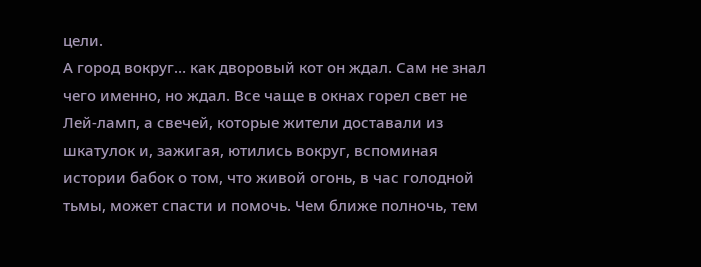цели.
А город вокруг… как дворовый кот он ждал. Сам не знал чего именно, но ждал. Все чаще в окнах горел свет не Лей-ламп, а свечей, которые жители доставали из шкатулок и, зажигая, ютились вокруг, вспоминая истории бабок о том, что живой огонь, в час голодной тьмы, может спасти и помочь. Чем ближе полночь, тем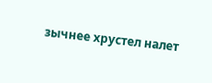зычнее хрустел налет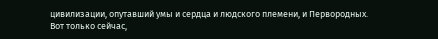цивилизации, опутавший умы и сердца и людского племени, и Первородных.
Вот только сейчас,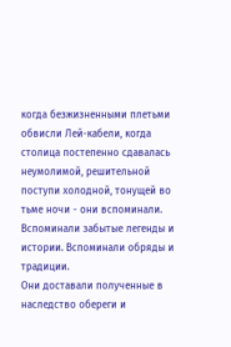когда безжизненными плетьми обвисли Лей-кабели, когда столица постепенно сдавалась неумолимой, решительной поступи холодной, тонущей во тьме ночи - они вспоминали. Вспоминали забытые легенды и истории. Вспоминали обряды и традиции.
Они доставали полученные в наследство обереги и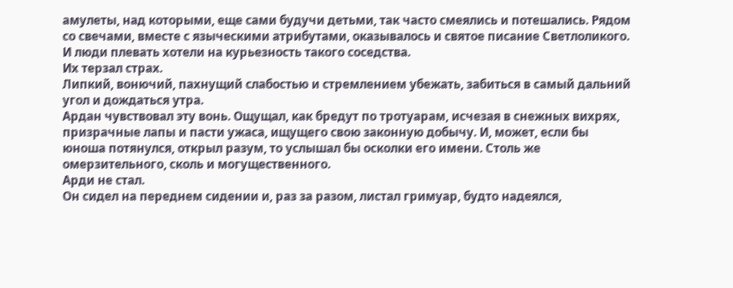амулеты, над которыми, еще сами будучи детьми, так часто смеялись и потешались. Рядом со свечами, вместе с языческими атрибутами, оказывалось и святое писание Светлоликого. И люди плевать хотели на курьезность такого соседства.
Их терзал страх.
Липкий, вонючий, пахнущий слабостью и стремлением убежать, забиться в самый дальний угол и дождаться утра.
Ардан чувствовал эту вонь. Ощущал, как бредут по тротуарам, исчезая в снежных вихрях, призрачные лапы и пасти ужаса, ищущего свою законную добычу. И, может, если бы юноша потянулся, открыл разум, то услышал бы осколки его имени. Столь же омерзительного, сколь и могущественного.
Арди не стал.
Он сидел на переднем сидении и, раз за разом, листал гримуар, будто надеялся,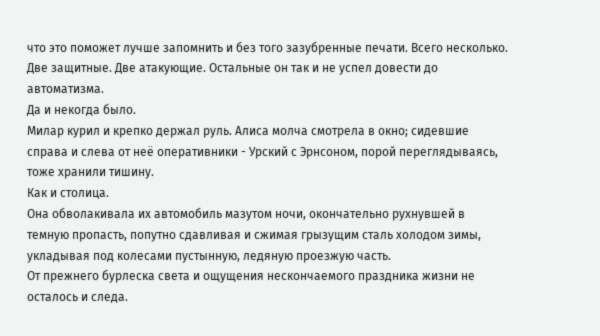что это поможет лучше запомнить и без того зазубренные печати. Всего несколько. Две защитные. Две атакующие. Остальные он так и не успел довести до автоматизма.
Да и некогда было.
Милар курил и крепко держал руль. Алиса молча смотрела в окно; сидевшие справа и слева от неё оперативники - Урский с Эрнсоном, порой переглядываясь, тоже хранили тишину.
Как и столица.
Она обволакивала их автомобиль мазутом ночи, окончательно рухнувшей в темную пропасть, попутно сдавливая и сжимая грызущим сталь холодом зимы, укладывая под колесами пустынную, ледяную проезжую часть.
От прежнего бурлеска света и ощущения нескончаемого праздника жизни не осталось и следа.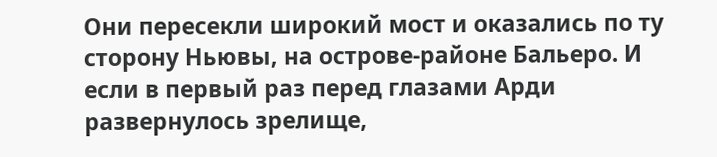Они пересекли широкий мост и оказались по ту сторону Ньювы, на острове-районе Бальеро. И если в первый раз перед глазами Арди развернулось зрелище,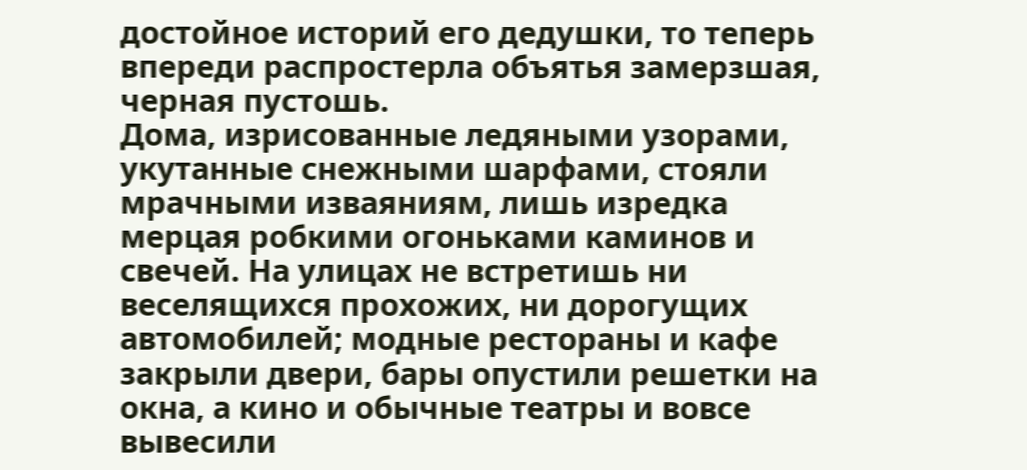достойное историй его дедушки, то теперь впереди распростерла объятья замерзшая, черная пустошь.
Дома, изрисованные ледяными узорами, укутанные снежными шарфами, стояли мрачными изваяниям, лишь изредка мерцая робкими огоньками каминов и свечей. На улицах не встретишь ни веселящихся прохожих, ни дорогущих автомобилей; модные рестораны и кафе закрыли двери, бары опустили решетки на окна, а кино и обычные театры и вовсе вывесили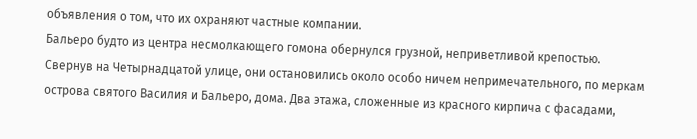объявления о том, что их охраняют частные компании.
Бальеро будто из центра несмолкающего гомона обернулся грузной, неприветливой крепостью.
Свернув на Четырнадцатой улице, они остановились около особо ничем непримечательного, по меркам острова святого Василия и Бальеро, дома. Два этажа, сложенные из красного кирпича с фасадами,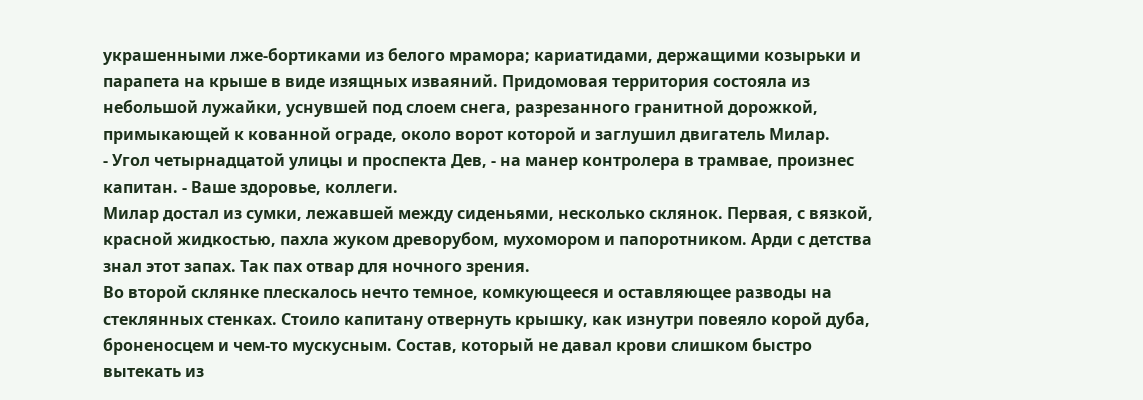украшенными лже-бортиками из белого мрамора; кариатидами, держащими козырьки и парапета на крыше в виде изящных изваяний. Придомовая территория состояла из небольшой лужайки, уснувшей под слоем снега, разрезанного гранитной дорожкой, примыкающей к кованной ограде, около ворот которой и заглушил двигатель Милар.
- Угол четырнадцатой улицы и проспекта Дев, - на манер контролера в трамвае, произнес капитан. - Ваше здоровье, коллеги.
Милар достал из сумки, лежавшей между сиденьями, несколько склянок. Первая, с вязкой, красной жидкостью, пахла жуком древорубом, мухомором и папоротником. Арди с детства знал этот запах. Так пах отвар для ночного зрения.
Во второй склянке плескалось нечто темное, комкующееся и оставляющее разводы на стеклянных стенках. Стоило капитану отвернуть крышку, как изнутри повеяло корой дуба, броненосцем и чем-то мускусным. Состав, который не давал крови слишком быстро вытекать из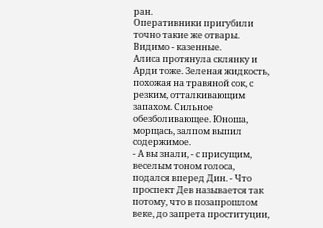ран.
Оперативники пригубили точно такие же отвары. Видимо - казенные.
Алиса протянула склянку и Арди тоже. Зеленая жидкость, похожая на травяной сок, с резким, отталкивающим запахом. Сильное обезболивающее. Юноша, морщась, залпом выпил содержимое.
- А вы знали, - с присущим, веселым тоном голоса, подался вперед Дин. - Что проспект Дев называется так потому, что в позапрошлом веке, до запрета проституции,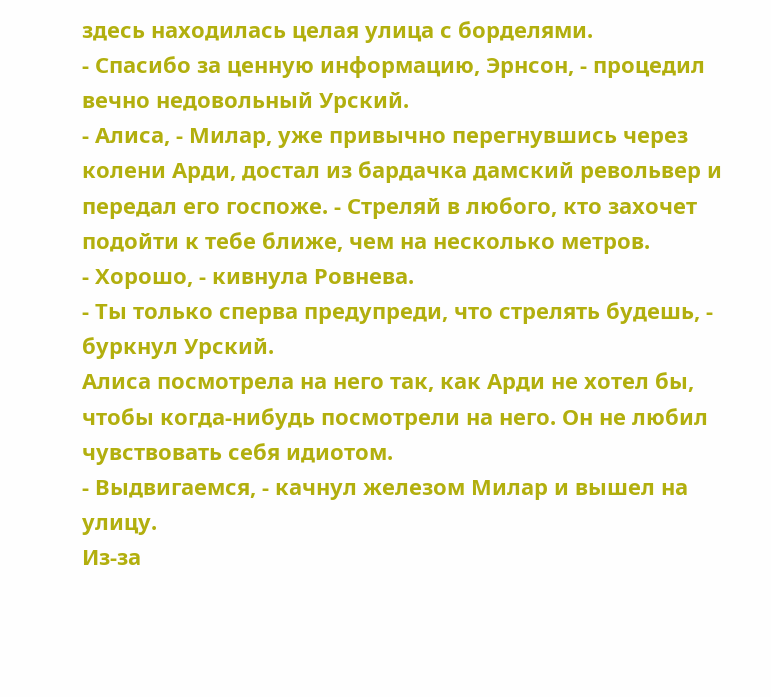здесь находилась целая улица с борделями.
- Спасибо за ценную информацию, Эрнсон, - процедил вечно недовольный Урский.
- Алиса, - Милар, уже привычно перегнувшись через колени Арди, достал из бардачка дамский револьвер и передал его госпоже. - Стреляй в любого, кто захочет подойти к тебе ближе, чем на несколько метров.
- Хорошо, - кивнула Ровнева.
- Ты только сперва предупреди, что стрелять будешь, - буркнул Урский.
Алиса посмотрела на него так, как Арди не хотел бы, чтобы когда-нибудь посмотрели на него. Он не любил чувствовать себя идиотом.
- Выдвигаемся, - качнул железом Милар и вышел на улицу.
Из-за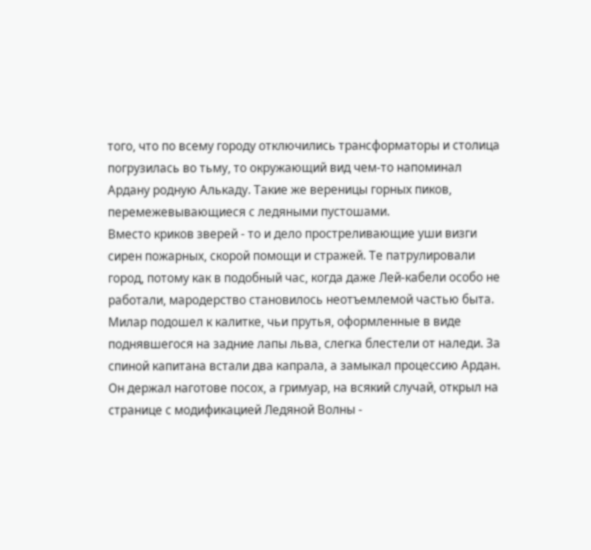того, что по всему городу отключились трансформаторы и столица погрузилась во тьму, то окружающий вид чем-то напоминал Ардану родную Алькаду. Такие же вереницы горных пиков, перемежевывающиеся с ледяными пустошами.
Вместо криков зверей - то и дело простреливающие уши визги сирен пожарных, скорой помощи и стражей. Те патрулировали город, потому как в подобный час, когда даже Лей-кабели особо не работали, мародерство становилось неотъемлемой частью быта.
Милар подошел к калитке, чьи прутья, оформленные в виде поднявшегося на задние лапы льва, слегка блестели от наледи. За спиной капитана встали два капрала, а замыкал процессию Ардан. Он держал наготове посох, а гримуар, на всякий случай, открыл на странице с модификацией Ледяной Волны -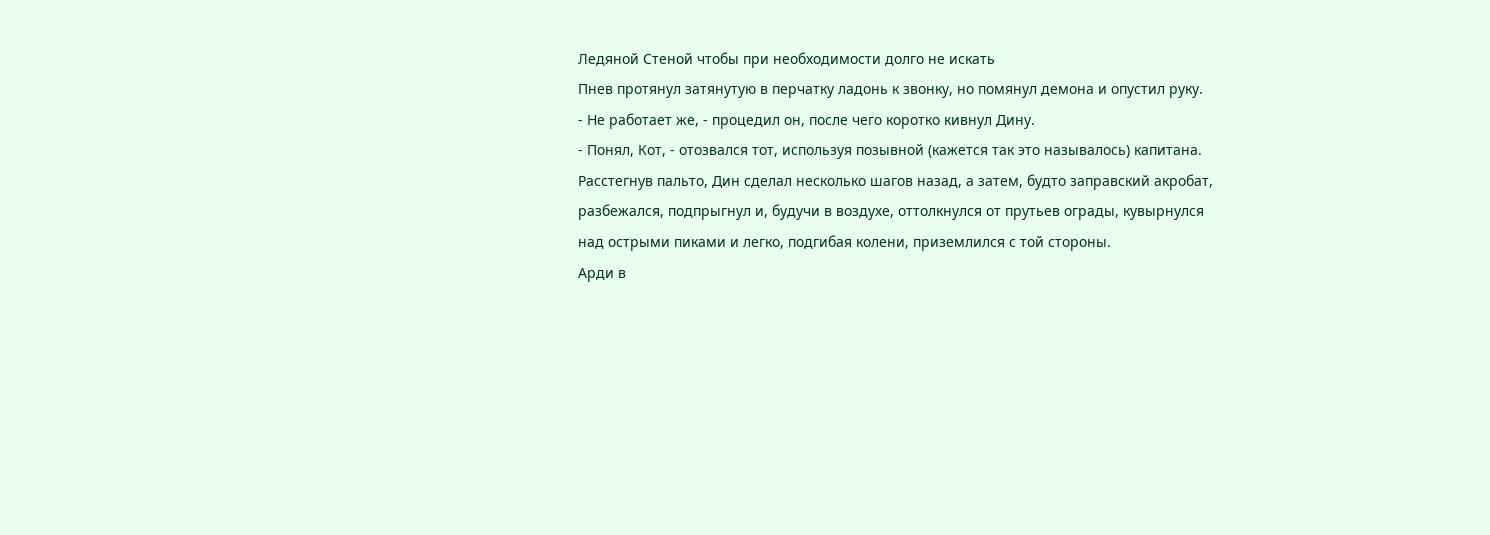Ледяной Стеной чтобы при необходимости долго не искать
Пнев протянул затянутую в перчатку ладонь к звонку, но помянул демона и опустил руку.
- Не работает же, - процедил он, после чего коротко кивнул Дину.
- Понял, Кот, - отозвался тот, используя позывной (кажется так это называлось) капитана.
Расстегнув пальто, Дин сделал несколько шагов назад, а затем, будто заправский акробат, разбежался, подпрыгнул и, будучи в воздухе, оттолкнулся от прутьев ограды, кувырнулся над острыми пиками и легко, подгибая колени, приземлился с той стороны.
Арди в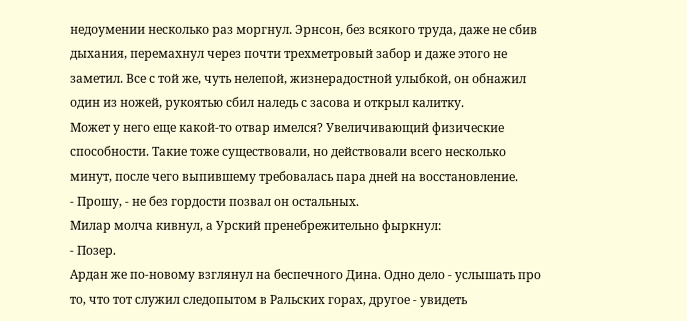недоумении несколько раз моргнул. Эрнсон, без всякого труда, даже не сбив дыхания, перемахнул через почти трехметровый забор и даже этого не заметил. Все с той же, чуть нелепой, жизнерадостной улыбкой, он обнажил один из ножей, рукоятью сбил наледь с засова и открыл калитку.
Может у него еще какой-то отвар имелся? Увеличивающий физические способности. Такие тоже существовали, но действовали всего несколько минут, после чего выпившему требовалась пара дней на восстановление.
- Прошу, - не без гордости позвал он остальных.
Милар молча кивнул, а Урский пренебрежительно фыркнул:
- Позер.
Ардан же по-новому взглянул на беспечного Дина. Одно дело - услышать про то, что тот служил следопытом в Ральских горах, другое - увидеть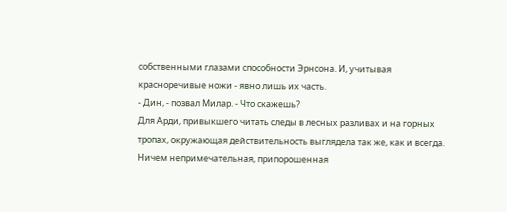собственными глазами способности Эрнсона. И, учитывая красноречивые ножи - явно лишь их часть.
- Дин, - позвал Милар. - Что скажешь?
Для Арди, привыкшего читать следы в лесных разливах и на горных тропах, окружающая действительность выглядела так же, как и всегда. Ничем непримечательная, припорошенная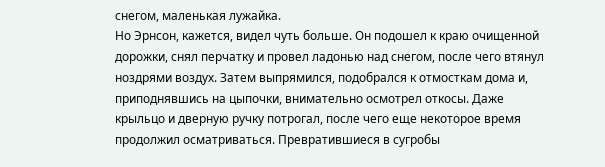снегом, маленькая лужайка.
Но Эрнсон, кажется, видел чуть больше. Он подошел к краю очищенной дорожки, снял перчатку и провел ладонью над снегом, после чего втянул ноздрями воздух. Затем выпрямился, подобрался к отмосткам дома и, приподнявшись на цыпочки, внимательно осмотрел откосы. Даже крыльцо и дверную ручку потрогал, после чего еще некоторое время продолжил осматриваться. Превратившиеся в сугробы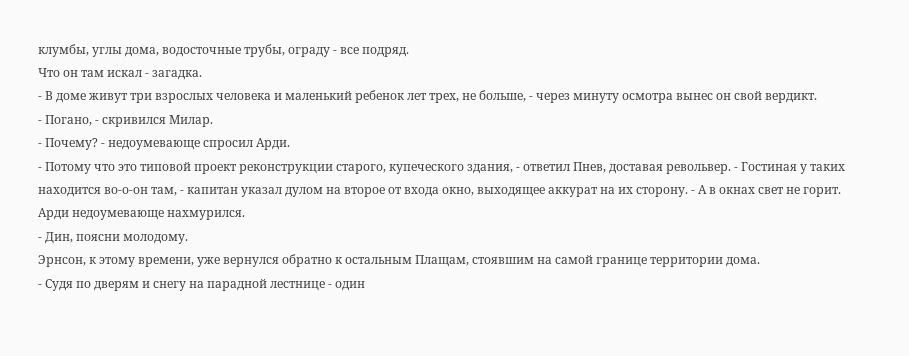клумбы, углы дома, водосточные трубы, ограду - все подряд.
Что он там искал - загадка.
- В доме живут три взрослых человека и маленький ребенок лет трех, не больше, - через минуту осмотра вынес он свой вердикт.
- Погано, - скривился Милар.
- Почему? - недоумевающе спросил Арди.
- Потому что это типовой проект реконструкции старого, купеческого здания, - ответил Пнев, доставая револьвер. - Гостиная у таких находится во-о-он там, - капитан указал дулом на второе от входа окно, выходящее аккурат на их сторону. - А в окнах свет не горит.
Арди недоумевающе нахмурился.
- Дин, поясни молодому.
Эрнсон, к этому времени, уже вернулся обратно к остальным Плащам, стоявшим на самой границе территории дома.
- Судя по дверям и снегу на парадной лестнице - один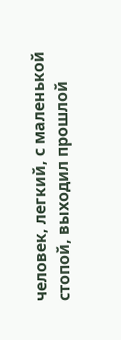человек, легкий, с маленькой стопой, выходил прошлой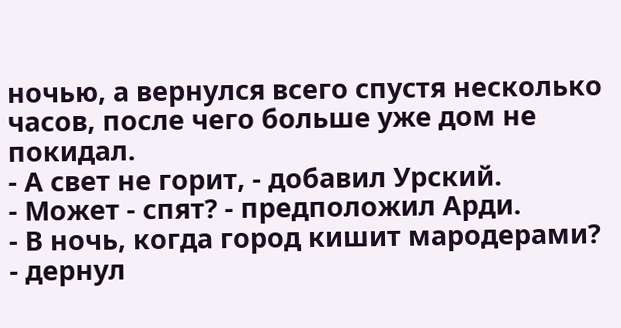ночью, а вернулся всего спустя несколько часов, после чего больше уже дом не покидал.
- А свет не горит, - добавил Урский.
- Может - спят? - предположил Арди.
- В ночь, когда город кишит мародерами? - дернул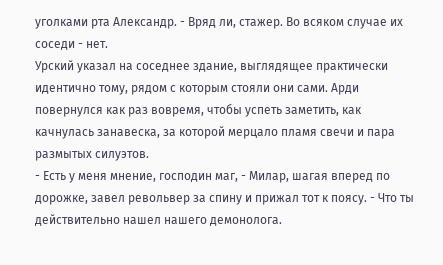уголками рта Александр. - Вряд ли, стажер. Во всяком случае их соседи - нет.
Урский указал на соседнее здание, выглядящее практически идентично тому, рядом с которым стояли они сами. Арди повернулся как раз вовремя, чтобы успеть заметить, как качнулась занавеска, за которой мерцало пламя свечи и пара размытых силуэтов.
- Есть у меня мнение, господин маг, - Милар, шагая вперед по дорожке, завел револьвер за спину и прижал тот к поясу. - Что ты действительно нашел нашего демонолога.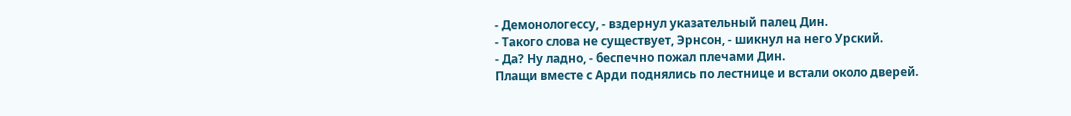- Демонологессу, - вздернул указательный палец Дин.
- Такого слова не существует, Эрнсон, - шикнул на него Урский.
- Да? Ну ладно, - беспечно пожал плечами Дин.
Плащи вместе с Арди поднялись по лестнице и встали около дверей.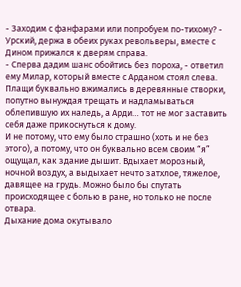- Заходим с фанфарами или попробуем по-тихому? - Урский, держа в обеих руках револьверы, вместе с Дином прижался к дверям справа.
- Сперва дадим шанс обойтись без пороха, - ответил ему Милар, который вместе с Арданом стоял слева.
Плащи буквально вжимались в деревянные створки, попутно вынуждая трещать и надламываться облепившую их наледь, а Арди… тот не мог заставить себя даже прикоснуться к дому.
И не потому, что ему было страшно (хоть и не без этого), а потому, что он буквально всем своим “я” ощущал, как здание дышит. Вдыхает морозный, ночной воздух, а выдыхает нечто затхлое, тяжелое, давящее на грудь. Можно было бы спутать происходящее с болью в ране, но только не после отвара.
Дыхание дома окутывало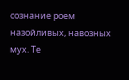сознание роем назойливых, навозных мух. Те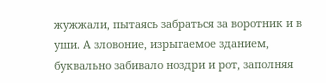жужжали, пытаясь забраться за воротник и в уши. А зловоние, изрыгаемое зданием, буквально забивало ноздри и рот, заполняя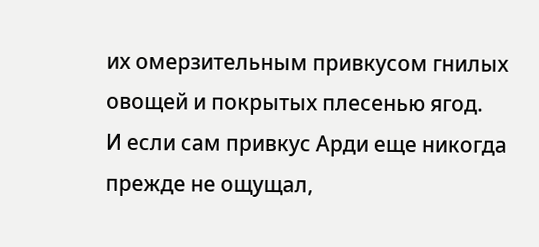их омерзительным привкусом гнилых овощей и покрытых плесенью ягод.
И если сам привкус Арди еще никогда прежде не ощущал,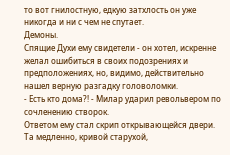то вот гнилостную, едкую затхлость он уже никогда и ни с чем не спутает.
Демоны.
Спящие Духи ему свидетели - он хотел, искренне желал ошибиться в своих подозрениях и предположениях, но, видимо, действительно нашел верную разгадку головоломки.
- Есть кто дома?! - Милар ударил револьвером по сочленению створок.
Ответом ему стал скрип открывающейся двери. Та медленно, кривой старухой,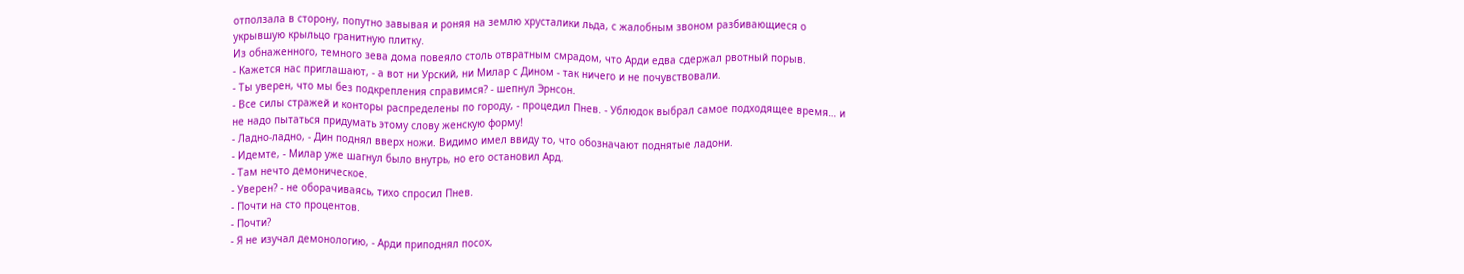отползала в сторону, попутно завывая и роняя на землю хрусталики льда, с жалобным звоном разбивающиеся о укрывшую крыльцо гранитную плитку.
Из обнаженного, темного зева дома повеяло столь отвратным смрадом, что Арди едва сдержал рвотный порыв.
- Кажется нас приглашают, - а вот ни Урский, ни Милар с Дином - так ничего и не почувствовали.
- Ты уверен, что мы без подкрепления справимся? - шепнул Эрнсон.
- Все силы стражей и конторы распределены по городу, - процедил Пнев. - Ублюдок выбрал самое подходящее время… и не надо пытаться придумать этому слову женскую форму!
- Ладно-ладно, - Дин поднял вверх ножи. Видимо имел ввиду то, что обозначают поднятые ладони.
- Идемте, - Милар уже шагнул было внутрь, но его остановил Ард.
- Там нечто демоническое.
- Уверен? - не оборачиваясь, тихо спросил Пнев.
- Почти на сто процентов.
- Почти?
- Я не изучал демонологию, - Арди приподнял посох,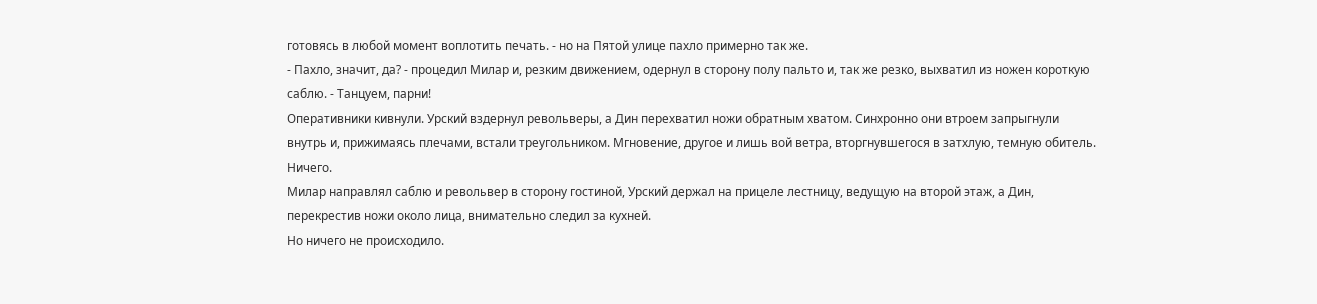готовясь в любой момент воплотить печать. - но на Пятой улице пахло примерно так же.
- Пахло, значит, да? - процедил Милар и, резким движением, одернул в сторону полу пальто и, так же резко, выхватил из ножен короткую саблю. - Танцуем, парни!
Оперативники кивнули. Урский вздернул револьверы, а Дин перехватил ножи обратным хватом. Синхронно они втроем запрыгнули внутрь и, прижимаясь плечами, встали треугольником. Мгновение, другое и лишь вой ветра, вторгнувшегося в затхлую, темную обитель.
Ничего.
Милар направлял саблю и револьвер в сторону гостиной, Урский держал на прицеле лестницу, ведущую на второй этаж, а Дин, перекрестив ножи около лица, внимательно следил за кухней.
Но ничего не происходило.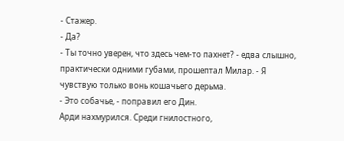- Стажер.
- Да?
- Ты точно уверен, что здесь чем-то пахнет? - едва слышно, практически одними губами, прошептал Милар. - Я чувствую только вонь кошачьего дерьма.
- Это собачье, - поправил его Дин.
Арди нахмурился. Среди гнилостного,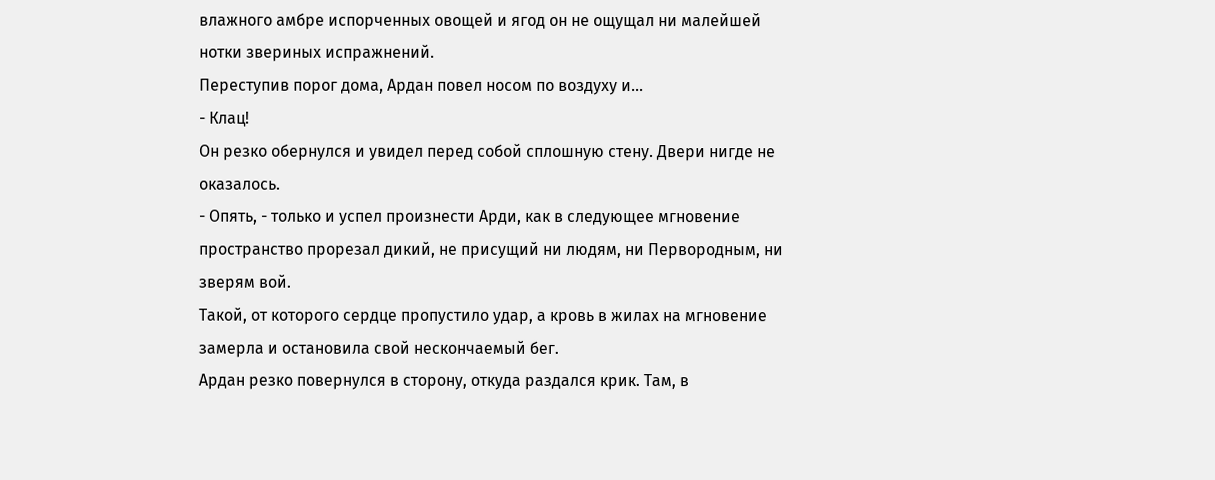влажного амбре испорченных овощей и ягод он не ощущал ни малейшей нотки звериных испражнений.
Переступив порог дома, Ардан повел носом по воздуху и…
- Клац!
Он резко обернулся и увидел перед собой сплошную стену. Двери нигде не оказалось.
- Опять, - только и успел произнести Арди, как в следующее мгновение пространство прорезал дикий, не присущий ни людям, ни Первородным, ни зверям вой.
Такой, от которого сердце пропустило удар, а кровь в жилах на мгновение замерла и остановила свой нескончаемый бег.
Ардан резко повернулся в сторону, откуда раздался крик. Там, в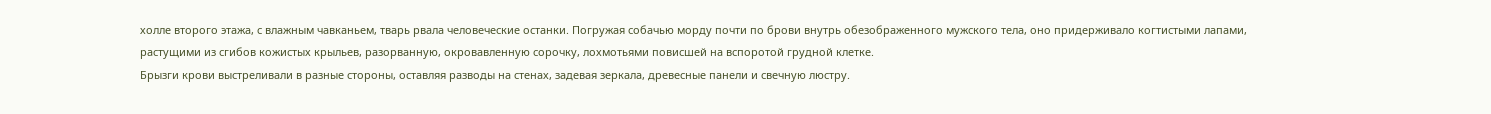холле второго этажа, с влажным чавканьем, тварь рвала человеческие останки. Погружая собачью морду почти по брови внутрь обезображенного мужского тела, оно придерживало когтистыми лапами, растущими из сгибов кожистых крыльев, разорванную, окровавленную сорочку, лохмотьями повисшей на вспоротой грудной клетке.
Брызги крови выстреливали в разные стороны, оставляя разводы на стенах, задевая зеркала, древесные панели и свечную люстру.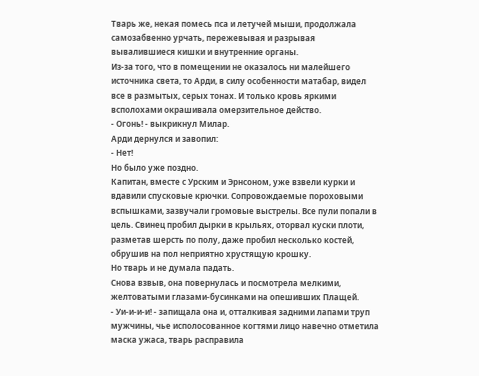Тварь же, некая помесь пса и летучей мыши, продолжала самозабвенно урчать, пережевывая и разрывая вывалившиеся кишки и внутренние органы.
Из-за того, что в помещении не оказалось ни малейшего источника света, то Арди, в силу особенности матабар, видел все в размытых, серых тонах. И только кровь яркими всполохами окрашивала омерзительное действо.
- Огонь! - выкрикнул Милар.
Арди дернулся и завопил:
- Нет!
Но было уже поздно.
Капитан, вместе с Урским и Эрнсоном, уже взвели курки и вдавили спусковые крючки. Сопровождаемые пороховыми вспышками, зазвучали громовые выстрелы. Все пули попали в цель. Свинец пробил дырки в крыльях, оторвал куски плоти, разметав шерсть по полу, даже пробил несколько костей, обрушив на пол неприятно хрустящую крошку.
Но тварь и не думала падать.
Снова взвыв, она повернулась и посмотрела мелкими, желтоватыми глазами-бусинками на опешивших Плащей.
- Уи-и-и-и! - запищала она и, отталкивая задними лапами труп мужчины, чье исполосованное когтями лицо навечно отметила маска ужаса, тварь расправила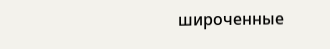широченные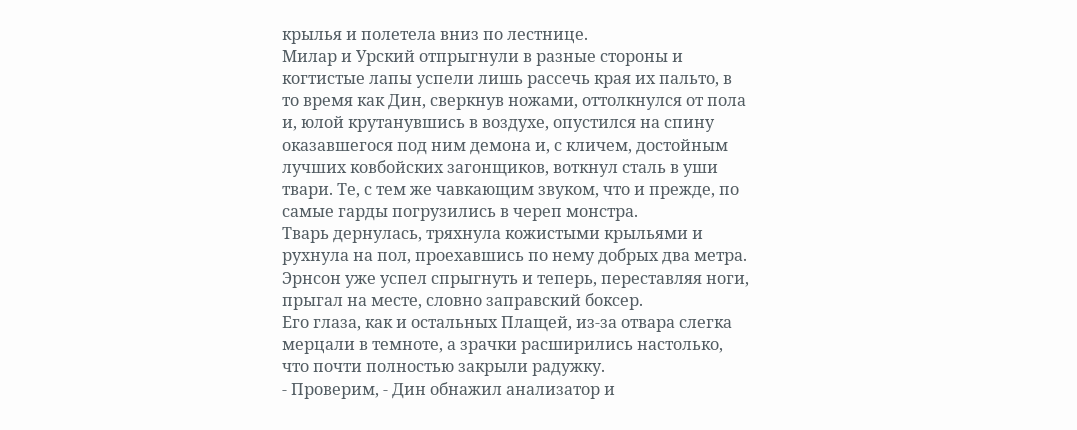крылья и полетела вниз по лестнице.
Милар и Урский отпрыгнули в разные стороны и когтистые лапы успели лишь рассечь края их пальто, в то время как Дин, сверкнув ножами, оттолкнулся от пола и, юлой крутанувшись в воздухе, опустился на спину оказавшегося под ним демона и, с кличем, достойным лучших ковбойских загонщиков, воткнул сталь в уши твари. Те, с тем же чавкающим звуком, что и прежде, по самые гарды погрузились в череп монстра.
Тварь дернулась, тряхнула кожистыми крыльями и рухнула на пол, проехавшись по нему добрых два метра. Эрнсон уже успел спрыгнуть и теперь, переставляя ноги, прыгал на месте, словно заправский боксер.
Его глаза, как и остальных Плащей, из-за отвара слегка мерцали в темноте, а зрачки расширились настолько, что почти полностью закрыли радужку.
- Проверим, - Дин обнажил анализатор и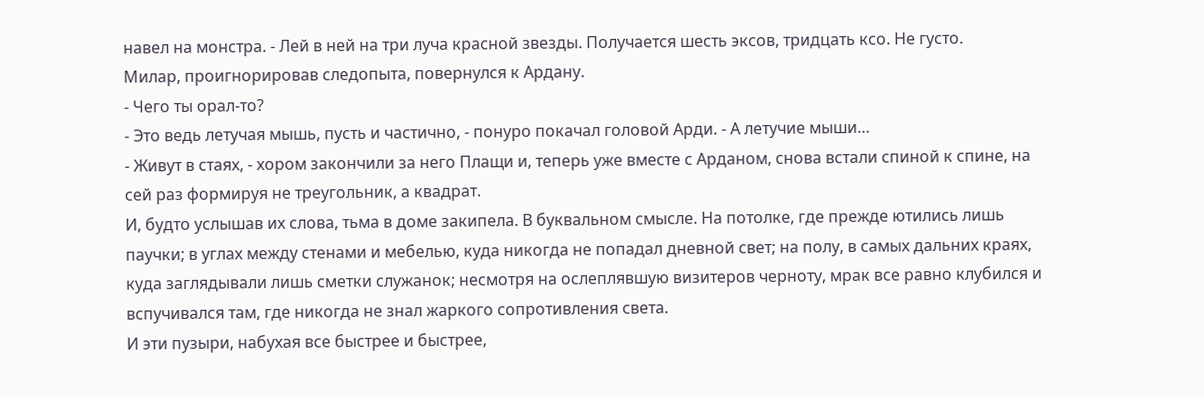навел на монстра. - Лей в ней на три луча красной звезды. Получается шесть эксов, тридцать ксо. Не густо.
Милар, проигнорировав следопыта, повернулся к Ардану.
- Чего ты орал-то?
- Это ведь летучая мышь, пусть и частично, - понуро покачал головой Арди. - А летучие мыши…
- Живут в стаях, - хором закончили за него Плащи и, теперь уже вместе с Арданом, снова встали спиной к спине, на сей раз формируя не треугольник, а квадрат.
И, будто услышав их слова, тьма в доме закипела. В буквальном смысле. На потолке, где прежде ютились лишь паучки; в углах между стенами и мебелью, куда никогда не попадал дневной свет; на полу, в самых дальних краях, куда заглядывали лишь сметки служанок; несмотря на ослеплявшую визитеров черноту, мрак все равно клубился и вспучивался там, где никогда не знал жаркого сопротивления света.
И эти пузыри, набухая все быстрее и быстрее,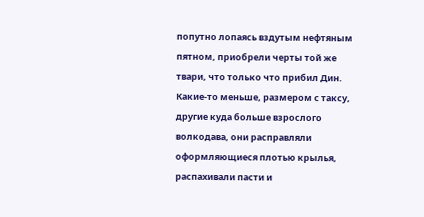попутно лопаясь вздутым нефтяным пятном, приобрели черты той же твари, что только что прибил Дин. Какие-то меньше, размером с таксу, другие куда больше взрослого волкодава, они расправляли оформляющиеся плотью крылья, распахивали пасти и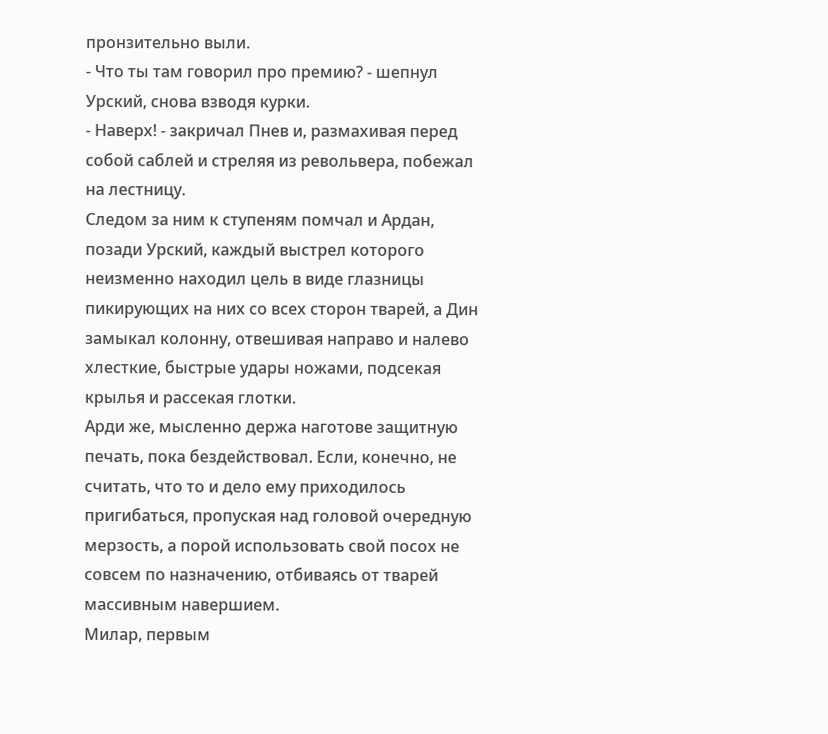пронзительно выли.
- Что ты там говорил про премию? - шепнул Урский, снова взводя курки.
- Наверх! - закричал Пнев и, размахивая перед собой саблей и стреляя из револьвера, побежал на лестницу.
Следом за ним к ступеням помчал и Ардан, позади Урский, каждый выстрел которого неизменно находил цель в виде глазницы пикирующих на них со всех сторон тварей, а Дин замыкал колонну, отвешивая направо и налево хлесткие, быстрые удары ножами, подсекая крылья и рассекая глотки.
Арди же, мысленно держа наготове защитную печать, пока бездействовал. Если, конечно, не считать, что то и дело ему приходилось пригибаться, пропуская над головой очередную мерзость, а порой использовать свой посох не совсем по назначению, отбиваясь от тварей массивным навершием.
Милар, первым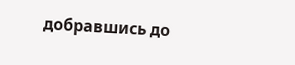добравшись до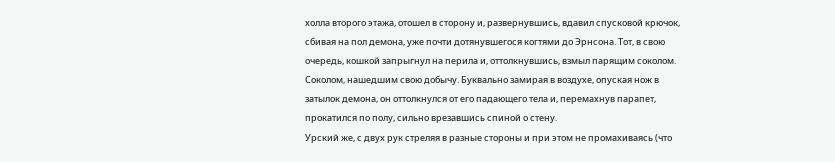холла второго этажа, отошел в сторону и, развернувшись, вдавил спусковой крючок, сбивая на пол демона, уже почти дотянувшегося когтями до Эрнсона. Тот, в свою очередь, кошкой запрыгнул на перила и, оттолкнувшись, взмыл парящим соколом. Соколом, нашедшим свою добычу. Буквально замирая в воздухе, опуская нож в затылок демона, он оттолкнулся от его падающего тела и, перемахнув парапет, прокатился по полу, сильно врезавшись спиной о стену.
Урский же, с двух рук стреляя в разные стороны и при этом не промахиваясь (что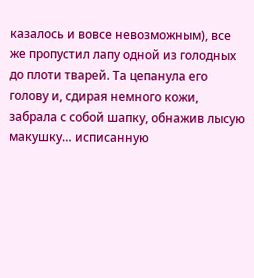казалось и вовсе невозможным), все же пропустил лапу одной из голодных до плоти тварей. Та цепанула его голову и, сдирая немного кожи, забрала с собой шапку, обнажив лысую макушку… исписанную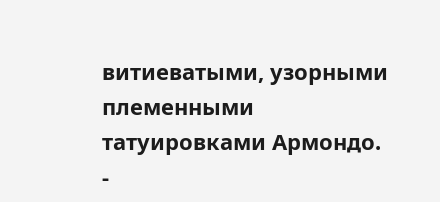витиеватыми, узорными племенными татуировками Армондо.
-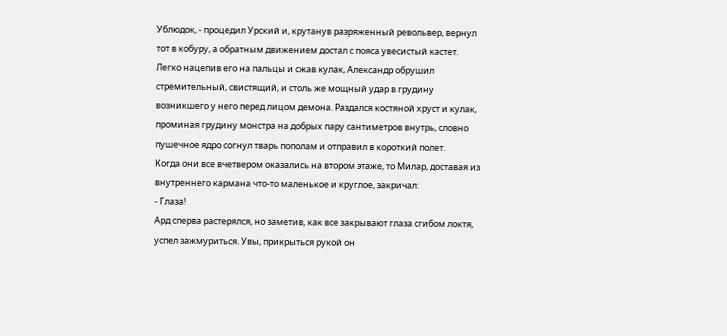Ублюдок, - процедил Урский и, крутанув разряженный револьвер, вернул тот в кобуру, а обратным движением достал с пояса увесистый кастет.
Легко нацепив его на пальцы и сжав кулак, Александр обрушил стремительный, свистящий, и столь же мощный удар в грудину возникшего у него перед лицом демона. Раздался костяной хруст и кулак, проминая грудину монстра на добрых пару сантиметров внутрь, словно пушечное ядро согнул тварь пополам и отправил в короткий полет.
Когда они все вчетвером оказались на втором этаже, то Милар, доставая из внутреннего кармана что-то маленькое и круглое, закричал:
- Глаза!
Ард сперва растерялся, но заметив, как все закрывают глаза сгибом локтя, успел зажмуриться. Увы, прикрыться рукой он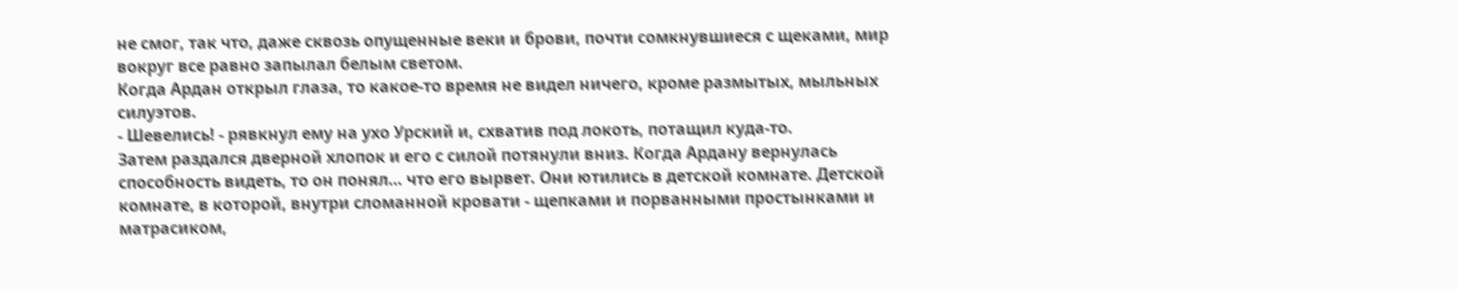не смог, так что, даже сквозь опущенные веки и брови, почти сомкнувшиеся с щеками, мир вокруг все равно запылал белым светом.
Когда Ардан открыл глаза, то какое-то время не видел ничего, кроме размытых, мыльных силуэтов.
- Шевелись! - рявкнул ему на ухо Урский и, схватив под локоть, потащил куда-то.
Затем раздался дверной хлопок и его с силой потянули вниз. Когда Ардану вернулась способность видеть, то он понял… что его вырвет. Они ютились в детской комнате. Детской комнате, в которой, внутри сломанной кровати - щепками и порванными простынками и матрасиком,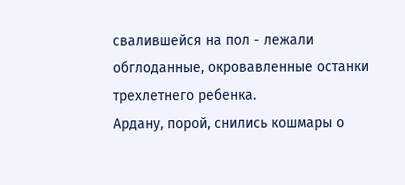свалившейся на пол - лежали обглоданные, окровавленные останки трехлетнего ребенка.
Ардану, порой, снились кошмары о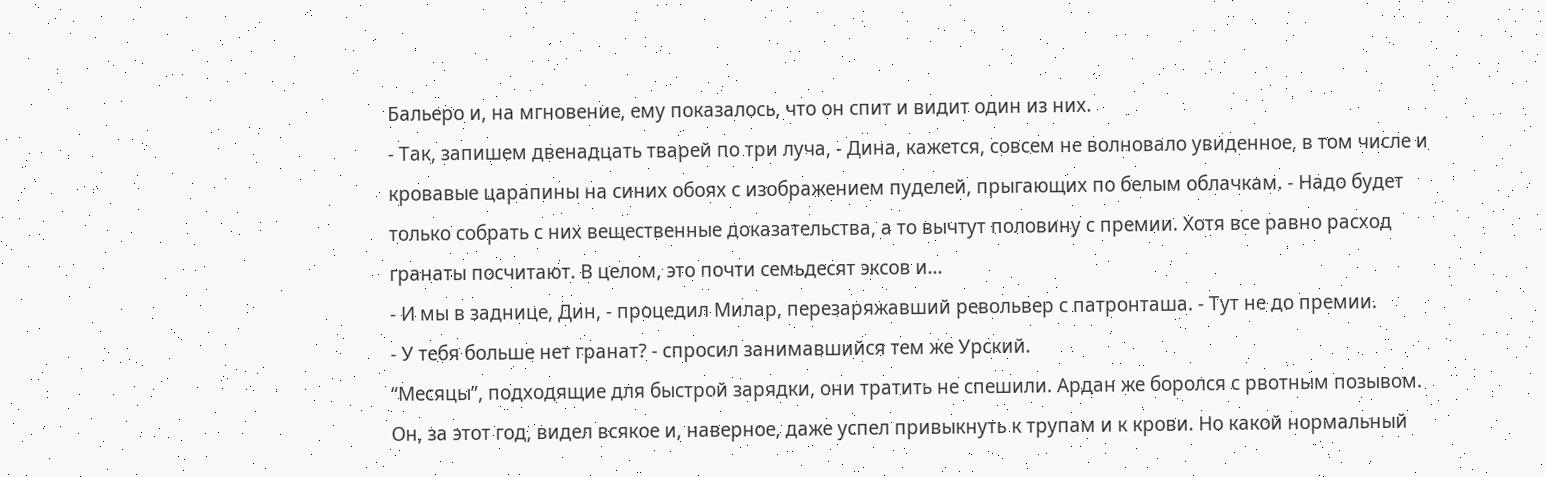Бальеро и, на мгновение, ему показалось, что он спит и видит один из них.
- Так, запишем двенадцать тварей по три луча, - Дина, кажется, совсем не волновало увиденное, в том числе и кровавые царапины на синих обоях с изображением пуделей, прыгающих по белым облачкам. - Надо будет только собрать с них вещественные доказательства, а то вычтут половину с премии. Хотя все равно расход гранаты посчитают. В целом, это почти семьдесят эксов и…
- И мы в заднице, Дин, - процедил Милар, перезаряжавший револьвер с патронташа. - Тут не до премии.
- У тебя больше нет гранат? - спросил занимавшийся тем же Урский.
“Месяцы”, подходящие для быстрой зарядки, они тратить не спешили. Ардан же боролся с рвотным позывом. Он, за этот год, видел всякое и, наверное, даже успел привыкнуть к трупам и к крови. Но какой нормальный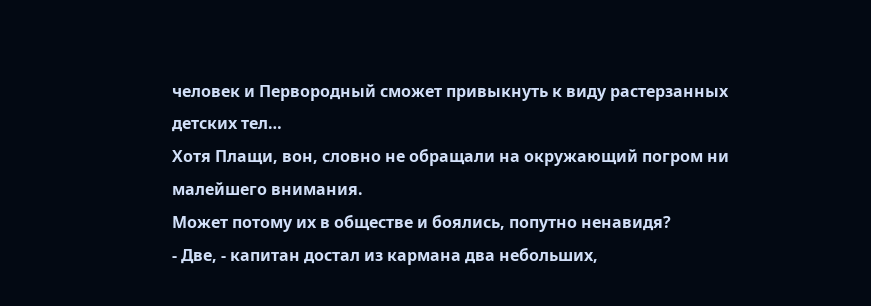человек и Первородный сможет привыкнуть к виду растерзанных детских тел…
Хотя Плащи, вон, словно не обращали на окружающий погром ни малейшего внимания.
Может потому их в обществе и боялись, попутно ненавидя?
- Две, - капитан достал из кармана два небольших,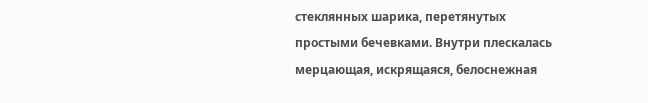стеклянных шарика, перетянутых простыми бечевками. Внутри плескалась мерцающая, искрящаяся, белоснежная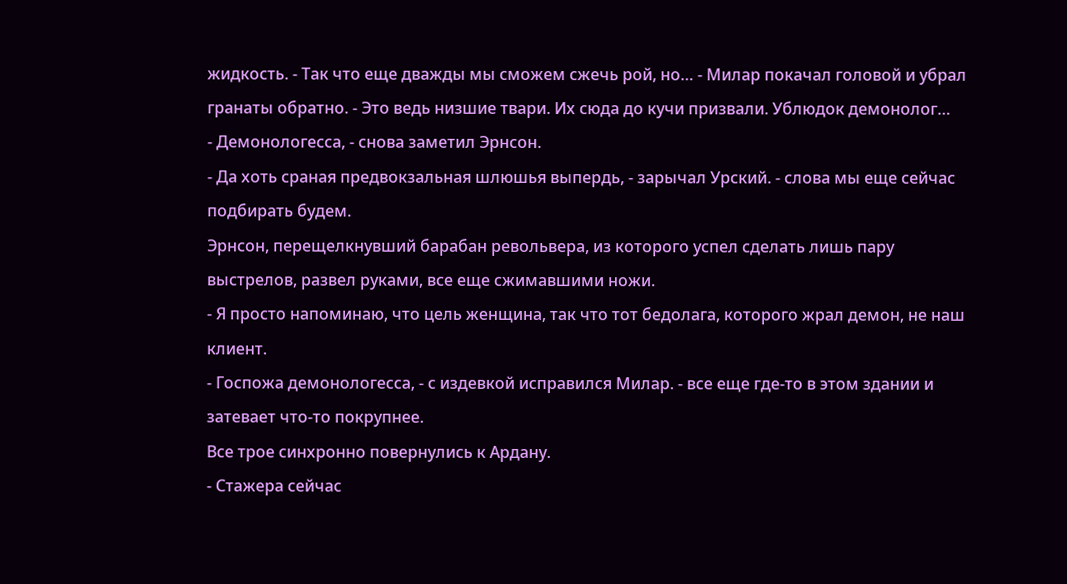жидкость. - Так что еще дважды мы сможем сжечь рой, но… - Милар покачал головой и убрал гранаты обратно. - Это ведь низшие твари. Их сюда до кучи призвали. Ублюдок демонолог…
- Демонологесса, - снова заметил Эрнсон.
- Да хоть сраная предвокзальная шлюшья выпердь, - зарычал Урский. - слова мы еще сейчас подбирать будем.
Эрнсон, перещелкнувший барабан револьвера, из которого успел сделать лишь пару выстрелов, развел руками, все еще сжимавшими ножи.
- Я просто напоминаю, что цель женщина, так что тот бедолага, которого жрал демон, не наш клиент.
- Госпожа демонологесса, - с издевкой исправился Милар. - все еще где-то в этом здании и затевает что-то покрупнее.
Все трое синхронно повернулись к Ардану.
- Стажера сейчас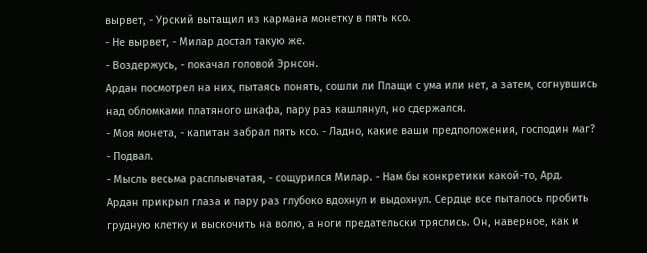вырвет, - Урский вытащил из кармана монетку в пять ксо.
- Не вырвет, - Милар достал такую же.
- Воздержусь, - покачал головой Эрнсон.
Ардан посмотрел на них, пытаясь понять, сошли ли Плащи с ума или нет, а затем, согнувшись над обломками платяного шкафа, пару раз кашлянул, но сдержался.
- Моя монета, - капитан забрал пять ксо. - Ладно, какие ваши предположения, господин маг?
- Подвал.
- Мысль весьма расплывчатая, - сощурился Милар. - Нам бы конкретики какой-то, Ард.
Ардан прикрыл глаза и пару раз глубоко вдохнул и выдохнул. Сердце все пыталось пробить грудную клетку и выскочить на волю, а ноги предательски тряслись. Он, наверное, как и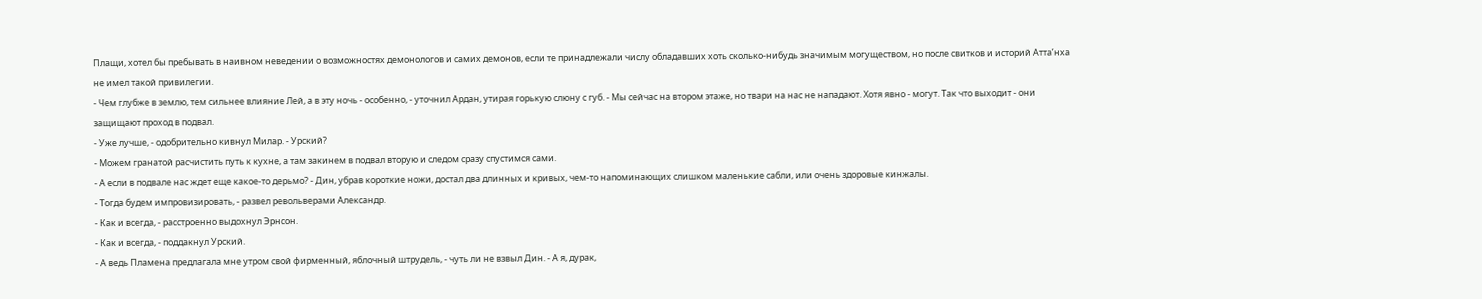Плащи, хотел бы пребывать в наивном неведении о возможностях демонологов и самих демонов, если те принадлежали числу обладавших хоть сколько-нибудь значимым могуществом, но после свитков и историй Атта’нха не имел такой привилегии.
- Чем глубже в землю, тем сильнее влияние Лей, а в эту ночь - особенно, - уточнил Ардан, утирая горькую слюну с губ. - Мы сейчас на втором этаже, но твари на нас не нападают. Хотя явно - могут. Так что выходит - они защищают проход в подвал.
- Уже лучше, - одобрительно кивнул Милар. - Урский?
- Можем гранатой расчистить путь к кухне, а там закинем в подвал вторую и следом сразу спустимся сами.
- А если в подвале нас ждет еще какое-то дерьмо? - Дин, убрав короткие ножи, достал два длинных и кривых, чем-то напоминающих слишком маленькие сабли, или очень здоровые кинжалы.
- Тогда будем импровизировать, - развел револьверами Александр.
- Как и всегда, - расстроенно выдохнул Эрнсон.
- Как и всегда, - поддакнул Урский.
- А ведь Пламена предлагала мне утром свой фирменный, яблочный штрудель, - чуть ли не взвыл Дин. - А я, дурак,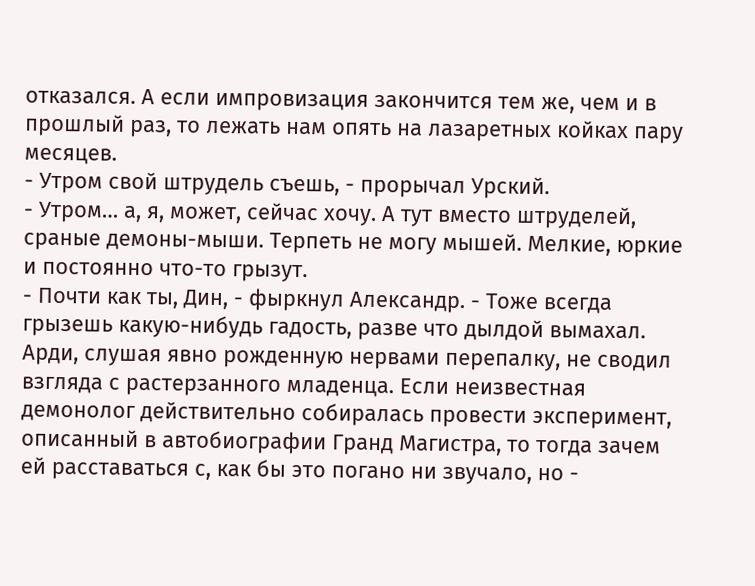отказался. А если импровизация закончится тем же, чем и в прошлый раз, то лежать нам опять на лазаретных койках пару месяцев.
- Утром свой штрудель съешь, - прорычал Урский.
- Утром… а, я, может, сейчас хочу. А тут вместо штруделей, сраные демоны-мыши. Терпеть не могу мышей. Мелкие, юркие и постоянно что-то грызут.
- Почти как ты, Дин, - фыркнул Александр. - Тоже всегда грызешь какую-нибудь гадость, разве что дылдой вымахал.
Арди, слушая явно рожденную нервами перепалку, не сводил взгляда с растерзанного младенца. Если неизвестная демонолог действительно собиралась провести эксперимент, описанный в автобиографии Гранд Магистра, то тогда зачем ей расставаться с, как бы это погано ни звучало, но -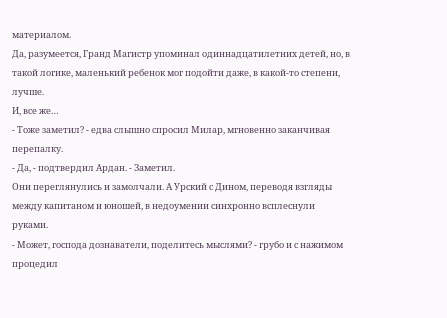материалом.
Да, разумеется, Гранд Магистр упоминал одиннадцатилетних детей, но, в такой логике, маленький ребенок мог подойти даже, в какой-то степени, лучше.
И, все же…
- Тоже заметил? - едва слышно спросил Милар, мгновенно заканчивая перепалку.
- Да, - подтвердил Ардан. - Заметил.
Они переглянулись и замолчали. А Урский с Дином, переводя взгляды между капитаном и юношей, в недоумении синхронно всплеснули руками.
- Может, господа дознаватели, поделитесь мыслями? - грубо и с нажимом процедил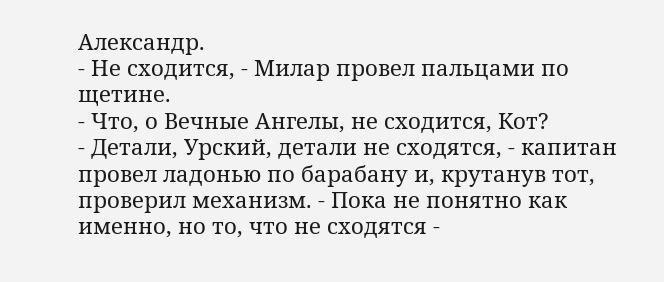Александр.
- Не сходится, - Милар провел пальцами по щетине.
- Что, о Вечные Ангелы, не сходится, Кот?
- Детали, Урский, детали не сходятся, - капитан провел ладонью по барабану и, крутанув тот, проверил механизм. - Пока не понятно как именно, но то, что не сходятся -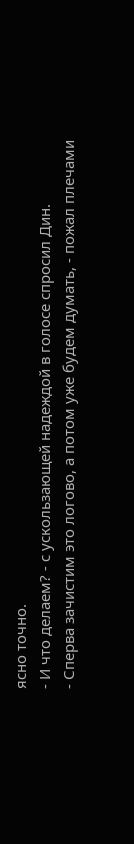ясно точно.
- И что делаем? - с ускользающей надеждой в голосе спросил Дин.
- Сперва зачистим это логово, а потом уже будем думать, - пожал плечами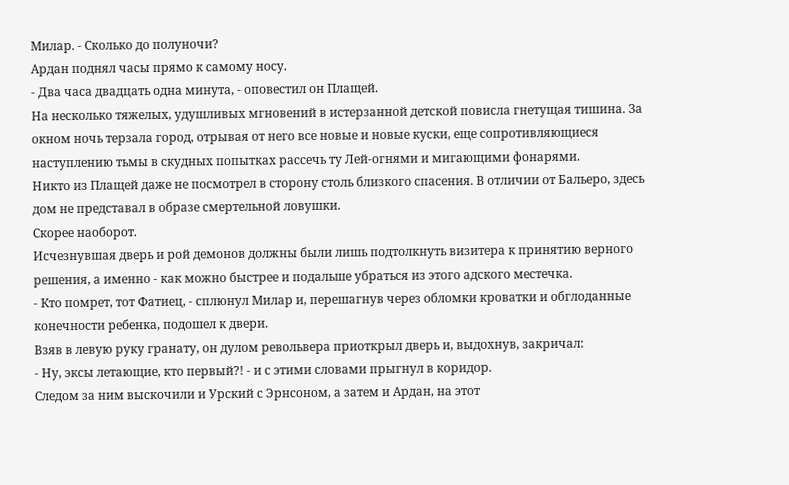Милар. - Сколько до полуночи?
Ардан поднял часы прямо к самому носу.
- Два часа двадцать одна минута, - оповестил он Плащей.
На несколько тяжелых, удушливых мгновений в истерзанной детской повисла гнетущая тишина. За окном ночь терзала город, отрывая от него все новые и новые куски, еще сопротивляющиеся наступлению тьмы в скудных попытках рассечь ту Лей-огнями и мигающими фонарями.
Никто из Плащей даже не посмотрел в сторону столь близкого спасения. В отличии от Бальеро, здесь дом не представал в образе смертельной ловушки.
Скорее наоборот.
Исчезнувшая дверь и рой демонов должны были лишь подтолкнуть визитера к принятию верного решения, а именно - как можно быстрее и подальше убраться из этого адского местечка.
- Кто помрет, тот Фатиец, - сплюнул Милар и, перешагнув через обломки кроватки и обглоданные конечности ребенка, подошел к двери.
Взяв в левую руку гранату, он дулом револьвера приоткрыл дверь и, выдохнув, закричал:
- Ну, эксы летающие, кто первый?! - и с этими словами прыгнул в коридор.
Следом за ним выскочили и Урский с Эрнсоном, а затем и Ардан, на этот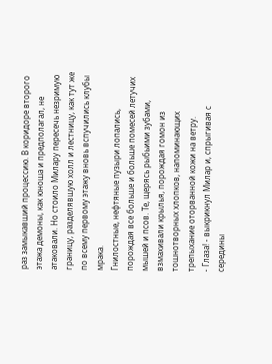раз замыкавший процессию. В коридоре второго этажа демоны, как юноша и предполагал, не атаковали. Но стоило Милару пересечь незримую границу, разделявшую холл и лестницу, как тут же по всему первому этажу вновь вспучились клубы мрака.
Гнилостные, нефтяные пузыри лопались, порождая все больше и больше помесей летучих мышей и псов. Те, щерясь рыбьими зубами, взмахивали крылья, порождая гомон из тошнотворных хлопков, напоминающих трепыхание оторванной кожи на ветру.
- Глаза! - выкрикнул Милар и, спрыгивая с середины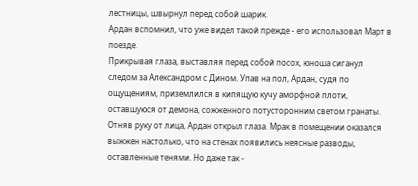лестницы, швырнул перед собой шарик.
Ардан вспомнил, что уже видел такой прежде - его использовал Март в поезде.
Прикрывая глаза, выставляя перед собой посох, юноша сиганул следом за Александром с Дином. Упав на пол, Ардан, судя по ощущениям, приземлился в кипящую кучу аморфной плоти, оставшуюся от демона, сожженного потусторонним светом гранаты.
Отняв руку от лица, Ардан открыл глаза. Мрак в помещении оказался выжжен настолько, что на стенах появились неясные разводы, оставленные тенями. Но даже так -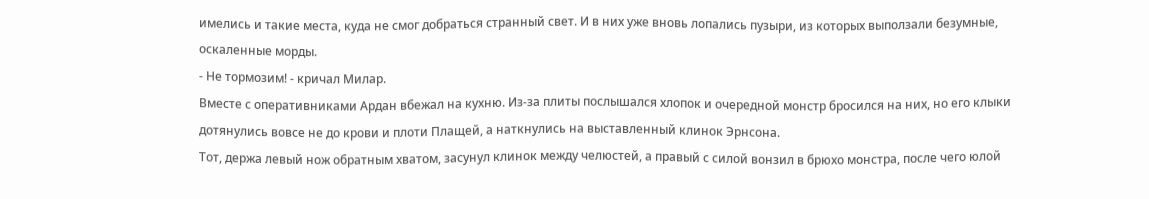имелись и такие места, куда не смог добраться странный свет. И в них уже вновь лопались пузыри, из которых выползали безумные, оскаленные морды.
- Не тормозим! - кричал Милар.
Вместе с оперативниками Ардан вбежал на кухню. Из-за плиты послышался хлопок и очередной монстр бросился на них, но его клыки дотянулись вовсе не до крови и плоти Плащей, а наткнулись на выставленный клинок Эрнсона.
Тот, держа левый нож обратным хватом, засунул клинок между челюстей, а правый с силой вонзил в брюхо монстра, после чего юлой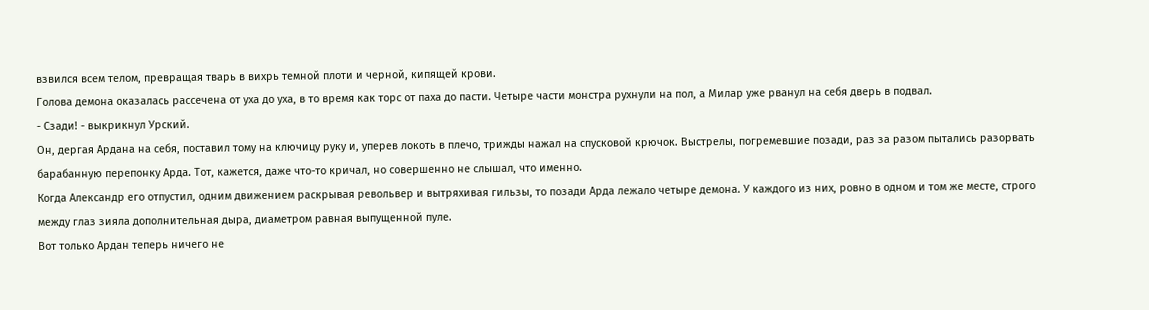взвился всем телом, превращая тварь в вихрь темной плоти и черной, кипящей крови.
Голова демона оказалась рассечена от уха до уха, в то время как торс от паха до пасти. Четыре части монстра рухнули на пол, а Милар уже рванул на себя дверь в подвал.
- Сзади! - выкрикнул Урский.
Он, дергая Ардана на себя, поставил тому на ключицу руку и, уперев локоть в плечо, трижды нажал на спусковой крючок. Выстрелы, погремевшие позади, раз за разом пытались разорвать барабанную перепонку Арда. Тот, кажется, даже что-то кричал, но совершенно не слышал, что именно.
Когда Александр его отпустил, одним движением раскрывая револьвер и вытряхивая гильзы, то позади Арда лежало четыре демона. У каждого из них, ровно в одном и том же месте, строго между глаз зияла дополнительная дыра, диаметром равная выпущенной пуле.
Вот только Ардан теперь ничего не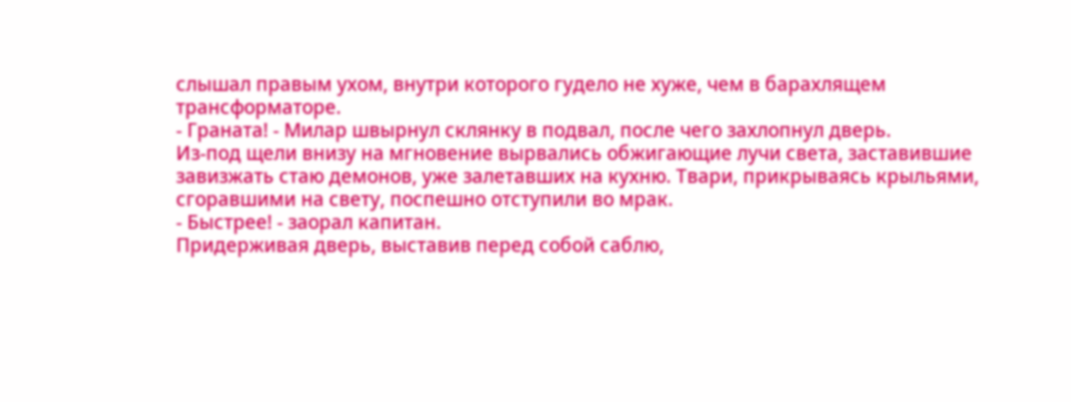слышал правым ухом, внутри которого гудело не хуже, чем в барахлящем трансформаторе.
- Граната! - Милар швырнул склянку в подвал, после чего захлопнул дверь.
Из-под щели внизу на мгновение вырвались обжигающие лучи света, заставившие завизжать стаю демонов, уже залетавших на кухню. Твари, прикрываясь крыльями, сгоравшими на свету, поспешно отступили во мрак.
- Быстрее! - заорал капитан.
Придерживая дверь, выставив перед собой саблю,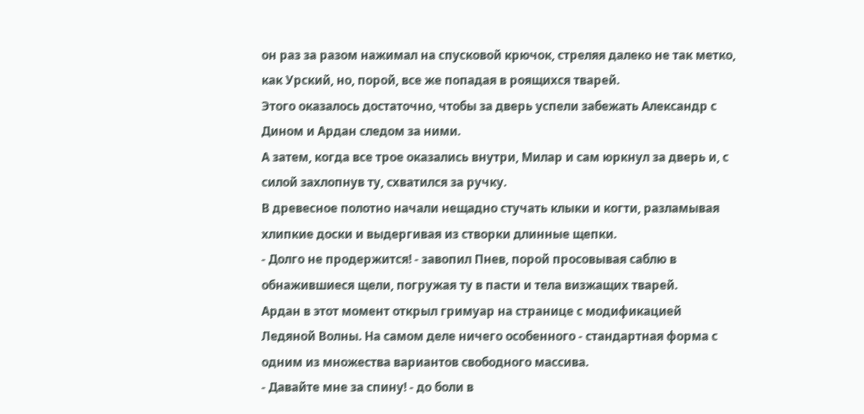он раз за разом нажимал на спусковой крючок, стреляя далеко не так метко, как Урский, но, порой, все же попадая в роящихся тварей.
Этого оказалось достаточно, чтобы за дверь успели забежать Александр с Дином и Ардан следом за ними.
А затем, когда все трое оказались внутри, Милар и сам юркнул за дверь и, с силой захлопнув ту, схватился за ручку.
В древесное полотно начали нещадно стучать клыки и когти, разламывая хлипкие доски и выдергивая из створки длинные щепки.
- Долго не продержится! - завопил Пнев, порой просовывая саблю в обнажившиеся щели, погружая ту в пасти и тела визжащих тварей.
Ардан в этот момент открыл гримуар на странице с модификацией Ледяной Волны. На самом деле ничего особенного - стандартная форма с одним из множества вариантов свободного массива.
- Давайте мне за спину! - до боли в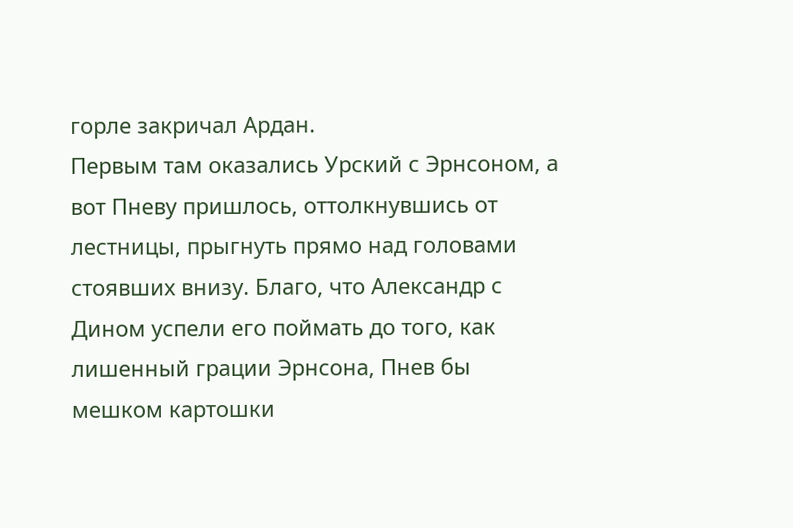горле закричал Ардан.
Первым там оказались Урский с Эрнсоном, а вот Пневу пришлось, оттолкнувшись от лестницы, прыгнуть прямо над головами стоявших внизу. Благо, что Александр с Дином успели его поймать до того, как лишенный грации Эрнсона, Пнев бы мешком картошки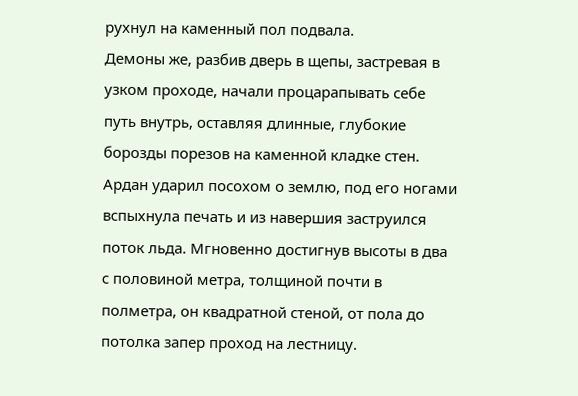рухнул на каменный пол подвала.
Демоны же, разбив дверь в щепы, застревая в узком проходе, начали процарапывать себе путь внутрь, оставляя длинные, глубокие борозды порезов на каменной кладке стен.
Ардан ударил посохом о землю, под его ногами вспыхнула печать и из навершия заструился поток льда. Мгновенно достигнув высоты в два с половиной метра, толщиной почти в полметра, он квадратной стеной, от пола до потолка запер проход на лестницу.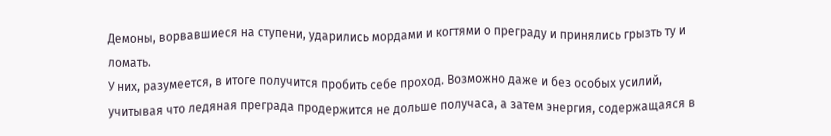Демоны, ворвавшиеся на ступени, ударились мордами и когтями о преграду и принялись грызть ту и ломать.
У них, разумеется, в итоге получится пробить себе проход. Возможно даже и без особых усилий, учитывая что ледяная преграда продержится не дольше получаса, а затем энергия, содержащаяся в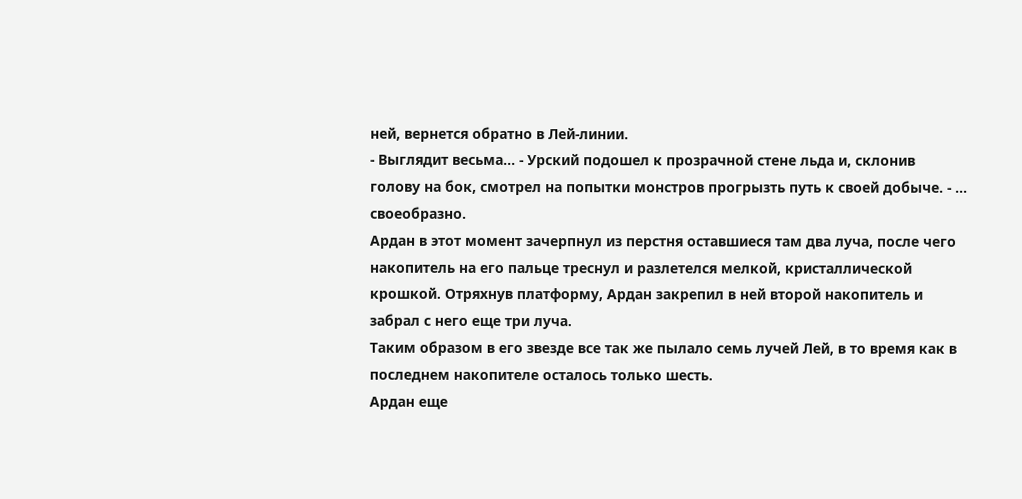ней, вернется обратно в Лей-линии.
- Выглядит весьма… - Урский подошел к прозрачной стене льда и, склонив голову на бок, смотрел на попытки монстров прогрызть путь к своей добыче. - … своеобразно.
Ардан в этот момент зачерпнул из перстня оставшиеся там два луча, после чего накопитель на его пальце треснул и разлетелся мелкой, кристаллической крошкой. Отряхнув платформу, Ардан закрепил в ней второй накопитель и забрал с него еще три луча.
Таким образом в его звезде все так же пылало семь лучей Лей, в то время как в последнем накопителе осталось только шесть.
Ардан еще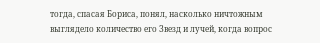тогда, спасая Бориса, понял, насколько ничтожным выглядело количество его Звезд и лучей, когда вопрос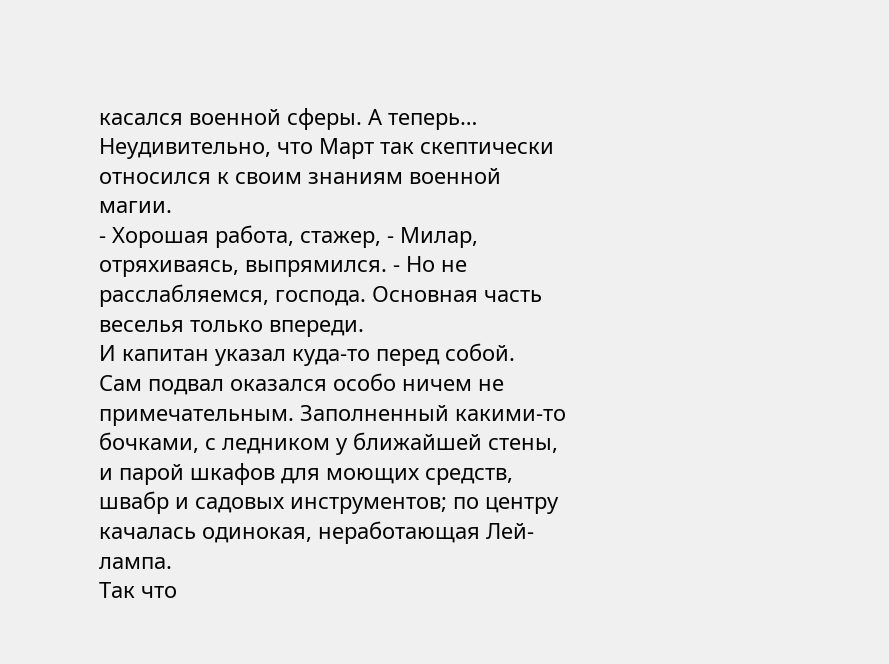касался военной сферы. А теперь…
Неудивительно, что Март так скептически относился к своим знаниям военной магии.
- Хорошая работа, стажер, - Милар, отряхиваясь, выпрямился. - Но не расслабляемся, господа. Основная часть веселья только впереди.
И капитан указал куда-то перед собой.
Сам подвал оказался особо ничем не примечательным. Заполненный какими-то бочками, с ледником у ближайшей стены, и парой шкафов для моющих средств, швабр и садовых инструментов; по центру качалась одинокая, неработающая Лей-лампа.
Так что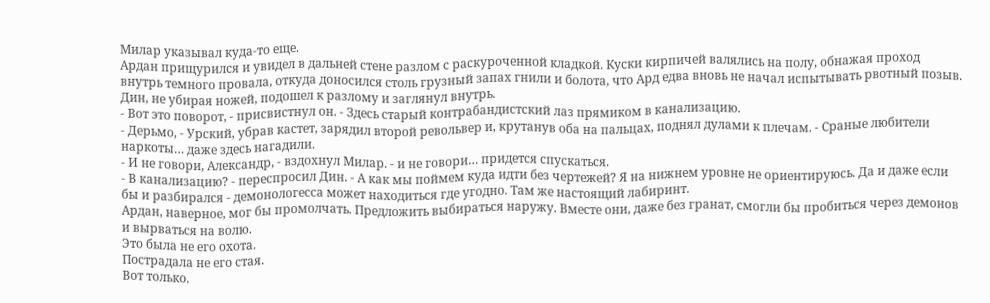Милар указывал куда-то еще.
Ардан прищурился и увидел в дальней стене разлом с раскуроченной кладкой. Куски кирпичей валялись на полу, обнажая проход внутрь темного провала, откуда доносился столь грузный запах гнили и болота, что Ард едва вновь не начал испытывать рвотный позыв.
Дин, не убирая ножей, подошел к разлому и заглянул внутрь.
- Вот это поворот, - присвистнул он. - Здесь старый контрабандистский лаз прямиком в канализацию.
- Дерьмо, - Урский, убрав кастет, зарядил второй револьвер и, крутанув оба на пальцах, поднял дулами к плечам. - Сраные любители наркоты… даже здесь нагадили.
- И не говори, Александр, - вздохнул Милар. - и не говори… придется спускаться.
- В канализацию? - переспросил Дин. - А как мы поймем куда идти без чертежей? Я на нижнем уровне не ориентируюсь. Да и даже если бы и разбирался - демонологесса может находиться где угодно. Там же настоящий лабиринт.
Ардан, наверное, мог бы промолчать. Предложить выбираться наружу. Вместе они, даже без гранат, смогли бы пробиться через демонов и вырваться на волю.
Это была не его охота.
Пострадала не его стая.
Вот только.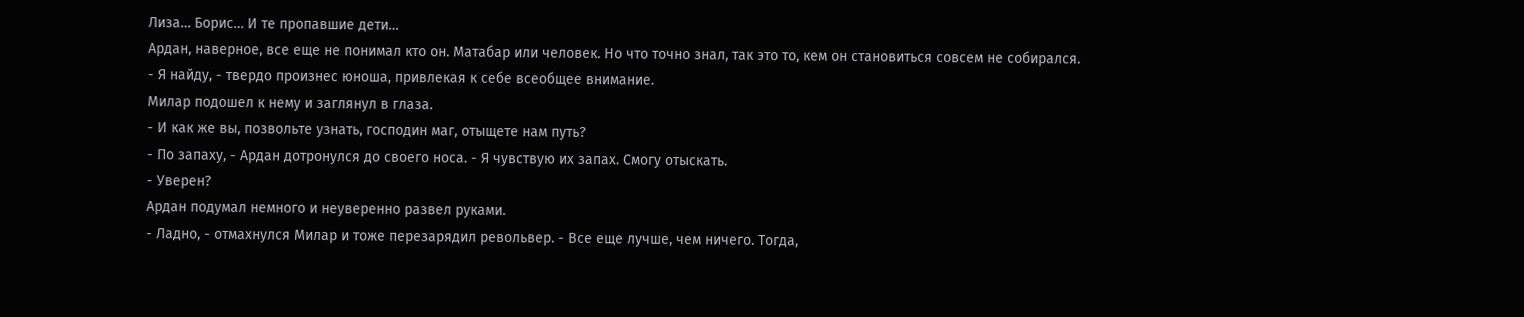Лиза… Борис… И те пропавшие дети…
Ардан, наверное, все еще не понимал кто он. Матабар или человек. Но что точно знал, так это то, кем он становиться совсем не собирался.
- Я найду, - твердо произнес юноша, привлекая к себе всеобщее внимание.
Милар подошел к нему и заглянул в глаза.
- И как же вы, позвольте узнать, господин маг, отыщете нам путь?
- По запаху, - Ардан дотронулся до своего носа. - Я чувствую их запах. Смогу отыскать.
- Уверен?
Ардан подумал немного и неуверенно развел руками.
- Ладно, - отмахнулся Милар и тоже перезарядил револьвер. - Все еще лучше, чем ничего. Тогда,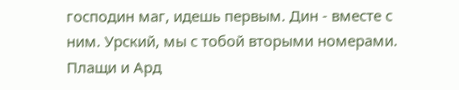господин маг, идешь первым. Дин - вместе с ним. Урский, мы с тобой вторыми номерами.
Плащи и Ард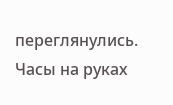переглянулись.
Часы на руках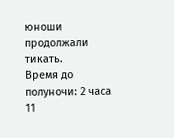юноши продолжали тикать.
Время до полуночи: 2 часа 11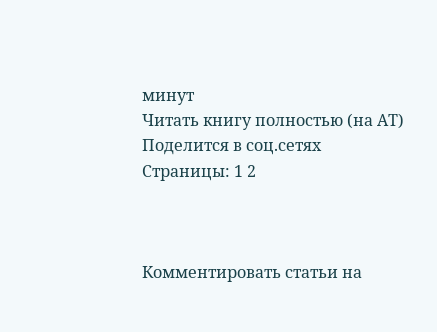минут
Читать книгу полностью (на АТ)
Поделится в соц.сетях
Страницы: 1 2



Комментировать статьи на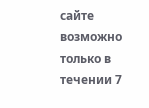сайте возможно только в течении 7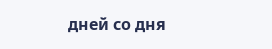дней со дня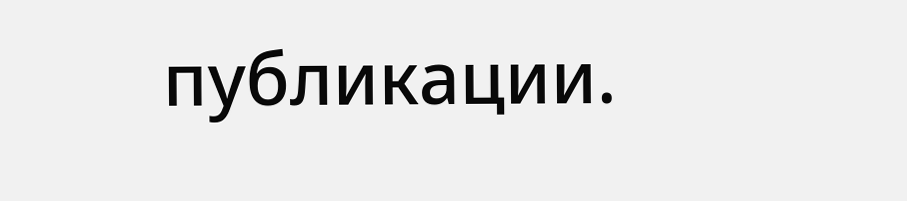публикации.